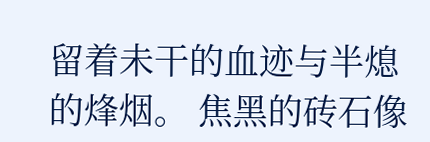留着未干的血迹与半熄的烽烟。 焦黑的砖石像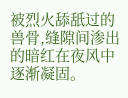被烈火舔舐过的兽骨,缝隙间渗出的暗红在夜风中逐渐凝固。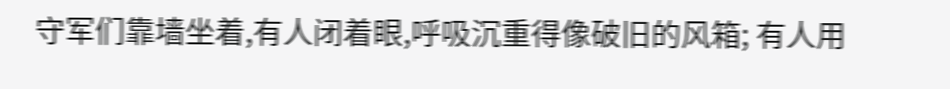守军们靠墙坐着,有人闭着眼,呼吸沉重得像破旧的风箱; 有人用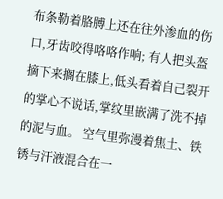布条勒着胳膊上还在往外渗血的伤口,牙齿咬得咯咯作响; 有人把头盔摘下来搁在膝上,低头看着自己裂开的掌心不说话,掌纹里嵌满了洗不掉的泥与血。 空气里弥漫着焦土、铁锈与汗液混合在一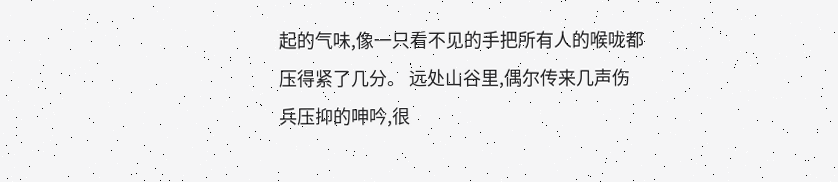起的气味,像一只看不见的手把所有人的喉咙都压得紧了几分。 远处山谷里,偶尔传来几声伤兵压抑的呻吟,很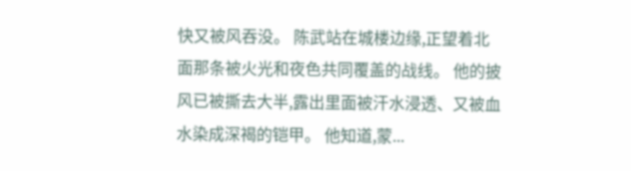快又被风吞没。 陈武站在城楼边缘,正望着北面那条被火光和夜色共同覆盖的战线。 他的披风已被撕去大半,露出里面被汗水浸透、又被血水染成深褐的铠甲。 他知道,蒙...